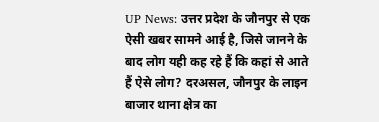UP News: उत्तर प्रदेश के जौनपुर से एक ऐसी खबर सामने आई है, जिसे जानने के बाद लोग यही कह रहे हैं कि कहां से आते हैं ऐसे लोग? दरअसल, जौनपुर के लाइन बाजार थाना क्षेत्र का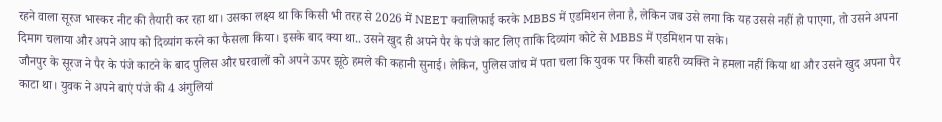रहने वाला सूरज भास्कर नीट की तैयारी कर रहा था। उसका लक्ष्य था कि किसी भी तरह से 2026 में NEET क्वालिफाई करके MBBS में ए़डमिशन लेना है, लेकिन जब उसे लगा कि यह उससे नहीं हो पाएगा, तो उसने अपना दिमाग चलाया और अपने आप को दिव्यांग करने का फैसला किया। इसके बाद क्या था.. उसने खुद ही अपने पैर के पंजे काट लिए ताकि दिव्यांग कोटे से MBBS में एडमिशन पा सके।
जौनपुर के सूरज ने पैर के पंजे काटने के बाद पुलिस और घरवालों को अपने ऊपर झूठे हमले की कहानी सुनाई। लेकिन, पुलिस जांच में पता चला कि युवक पर किसी बाहरी व्यक्ति ने हमला नहीं किया था और उसने खुद अपना पैर काटा था। युवक ने अपने बाएं पंजे की 4 अंगुलियां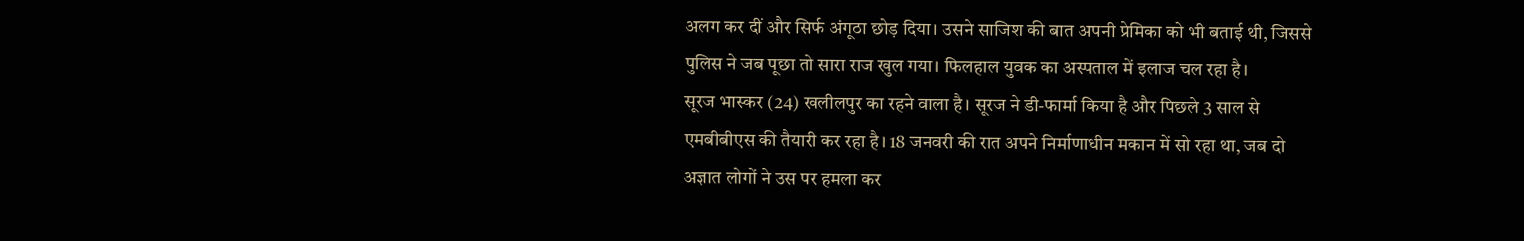अलग कर दीं और सिर्फ अंगूठा छोड़ दिया। उसने साजिश की बात अपनी प्रेमिका को भी बताई थी, जिससे पुलिस ने जब पूछा तो सारा राज खुल गया। फिलहाल युवक का अस्पताल में इलाज चल रहा है।
सूरज भास्कर (24) खलीलपुर का रहने वाला है। सूरज ने डी-फार्मा किया है और पिछले 3 साल से एमबीबीएस की तैयारी कर रहा है। 18 जनवरी की रात अपने निर्माणाधीन मकान में सो रहा था, जब दो अज्ञात लोगों ने उस पर हमला कर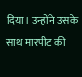दिया। उन्होंने उसके साथ मारपीट की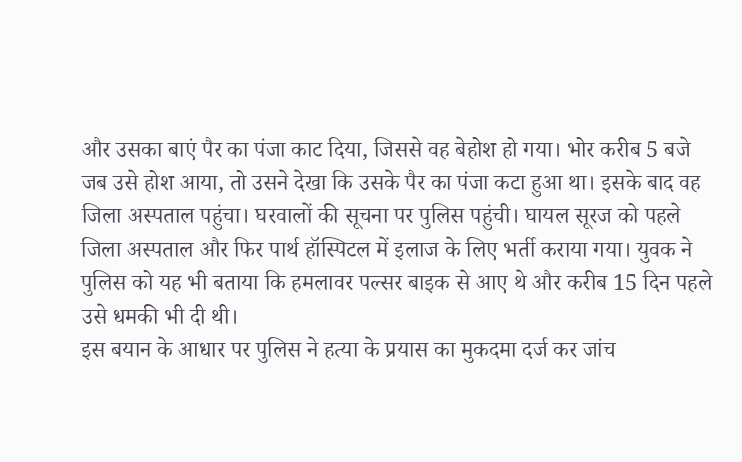और उसका बाएं पैर का पंजा काट दिया, जिससे वह बेहोश हो गया। भोर करीब 5 बजे जब उसे होश आया, तो उसने देखा कि उसके पैर का पंजा कटा हुआ था। इसके बाद वह जिला अस्पताल पहुंचा। घरवालों की सूचना पर पुलिस पहुंची। घायल सूरज को पहले जिला अस्पताल और फिर पार्थ हॉस्पिटल में इलाज के लिए भर्ती कराया गया। युवक ने पुलिस को यह भी बताया कि हमलावर पल्सर बाइक से आए थे और करीब 15 दिन पहले उसे धमकी भी दी थी।
इस बयान के आधार पर पुलिस ने हत्या के प्रयास का मुकदमा दर्ज कर जांच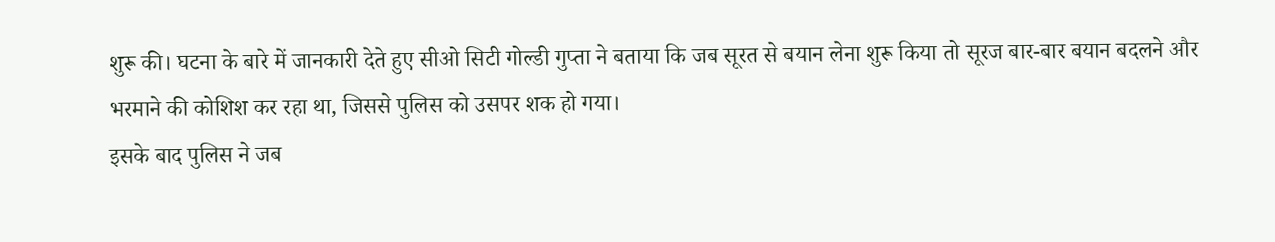शुरू की। घटना के बारे में जानकारी देते हुए सीओ सिटी गोल्डी गुप्ता ने बताया कि जब सूरत से बयान लेना शुरू किया तो सूरज बार-बार बयान बदलने और भरमाने की कोशिश कर रहा था, जिससे पुलिस को उसपर शक हो गया।
इसके बाद पुलिस ने जब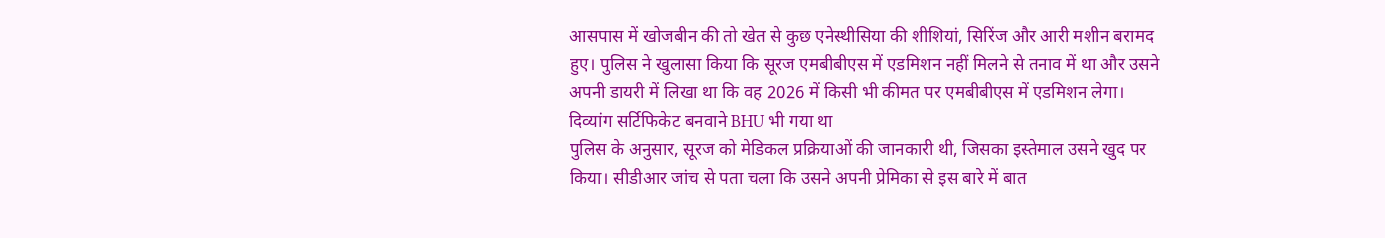आसपास में खोजबीन की तो खेत से कुछ एनेस्थीसिया की शीशियां, सिरिंज और आरी मशीन बरामद हुए। पुलिस ने खुलासा किया कि सूरज एमबीबीएस में एडमिशन नहीं मिलने से तनाव में था और उसने अपनी डायरी में लिखा था कि वह 2026 में किसी भी कीमत पर एमबीबीएस में एडमिशन लेगा।
दिव्यांग सर्टिफिकेट बनवाने BHU भी गया था
पुलिस के अनुसार, सूरज को मेडिकल प्रक्रियाओं की जानकारी थी, जिसका इस्तेमाल उसने खुद पर किया। सीडीआर जांच से पता चला कि उसने अपनी प्रेमिका से इस बारे में बात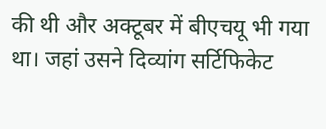की थी और अक्टूबर में बीएचयू भी गया था। जहां उसने दिव्यांग सर्टिफिकेट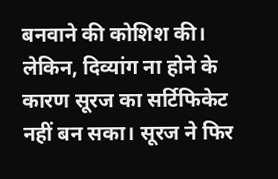बनवाने की कोशिश की। लेकिन, दिव्यांग ना होने के कारण सूरज का सर्टिफिकेट नहीं बन सका। सूरज ने फिर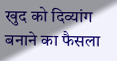खुद को दिव्यांग बनाने का फैसला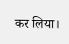कर लिया।